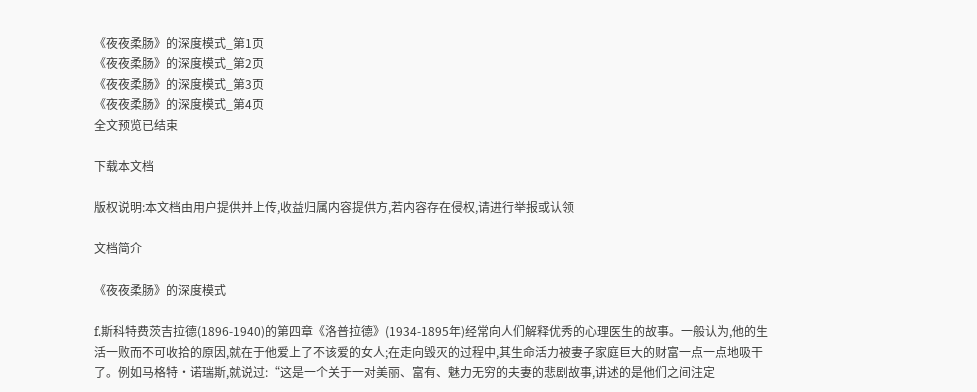《夜夜柔肠》的深度模式_第1页
《夜夜柔肠》的深度模式_第2页
《夜夜柔肠》的深度模式_第3页
《夜夜柔肠》的深度模式_第4页
全文预览已结束

下载本文档

版权说明:本文档由用户提供并上传,收益归属内容提供方,若内容存在侵权,请进行举报或认领

文档简介

《夜夜柔肠》的深度模式

f.斯科特费茨吉拉德(1896-1940)的第四章《洛普拉德》(1934-1895年)经常向人们解释优秀的心理医生的故事。一般认为,他的生活一败而不可收拾的原因,就在于他爱上了不该爱的女人;在走向毁灭的过程中,其生命活力被妻子家庭巨大的财富一点一点地吸干了。例如马格特·诺瑞斯,就说过:“这是一个关于一对美丽、富有、魅力无穷的夫妻的悲剧故事,讲述的是他们之间注定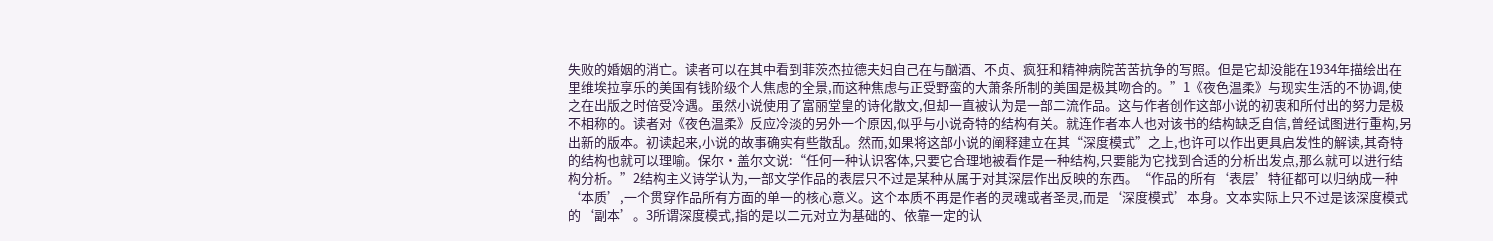失败的婚姻的消亡。读者可以在其中看到菲茨杰拉德夫妇自己在与酗酒、不贞、疯狂和精神病院苦苦抗争的写照。但是它却没能在1934年描绘出在里维埃拉享乐的美国有钱阶级个人焦虑的全景,而这种焦虑与正受野蛮的大萧条所制的美国是极其吻合的。”1《夜色温柔》与现实生活的不协调,使之在出版之时倍受冷遇。虽然小说使用了富丽堂皇的诗化散文,但却一直被认为是一部二流作品。这与作者创作这部小说的初衷和所付出的努力是极不相称的。读者对《夜色温柔》反应冷淡的另外一个原因,似乎与小说奇特的结构有关。就连作者本人也对该书的结构缺乏自信,曾经试图进行重构,另出新的版本。初读起来,小说的故事确实有些散乱。然而,如果将这部小说的阐释建立在其“深度模式”之上,也许可以作出更具启发性的解读,其奇特的结构也就可以理喻。保尔·盖尔文说:“任何一种认识客体,只要它合理地被看作是一种结构,只要能为它找到合适的分析出发点,那么就可以进行结构分析。”2结构主义诗学认为,一部文学作品的表层只不过是某种从属于对其深层作出反映的东西。“作品的所有‘表层’特征都可以归纳成一种‘本质’,一个贯穿作品所有方面的单一的核心意义。这个本质不再是作者的灵魂或者圣灵,而是‘深度模式’本身。文本实际上只不过是该深度模式的‘副本’。3所谓深度模式,指的是以二元对立为基础的、依靠一定的认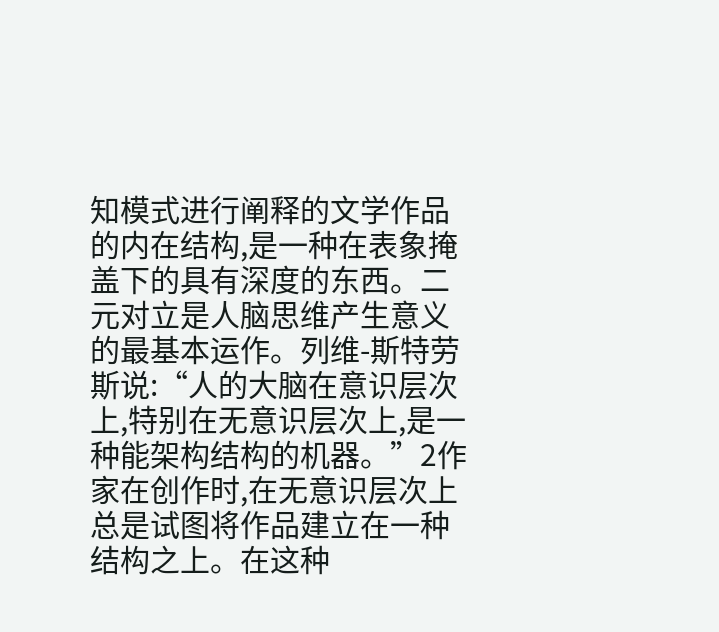知模式进行阐释的文学作品的内在结构,是一种在表象掩盖下的具有深度的东西。二元对立是人脑思维产生意义的最基本运作。列维-斯特劳斯说:“人的大脑在意识层次上,特别在无意识层次上,是一种能架构结构的机器。”2作家在创作时,在无意识层次上总是试图将作品建立在一种结构之上。在这种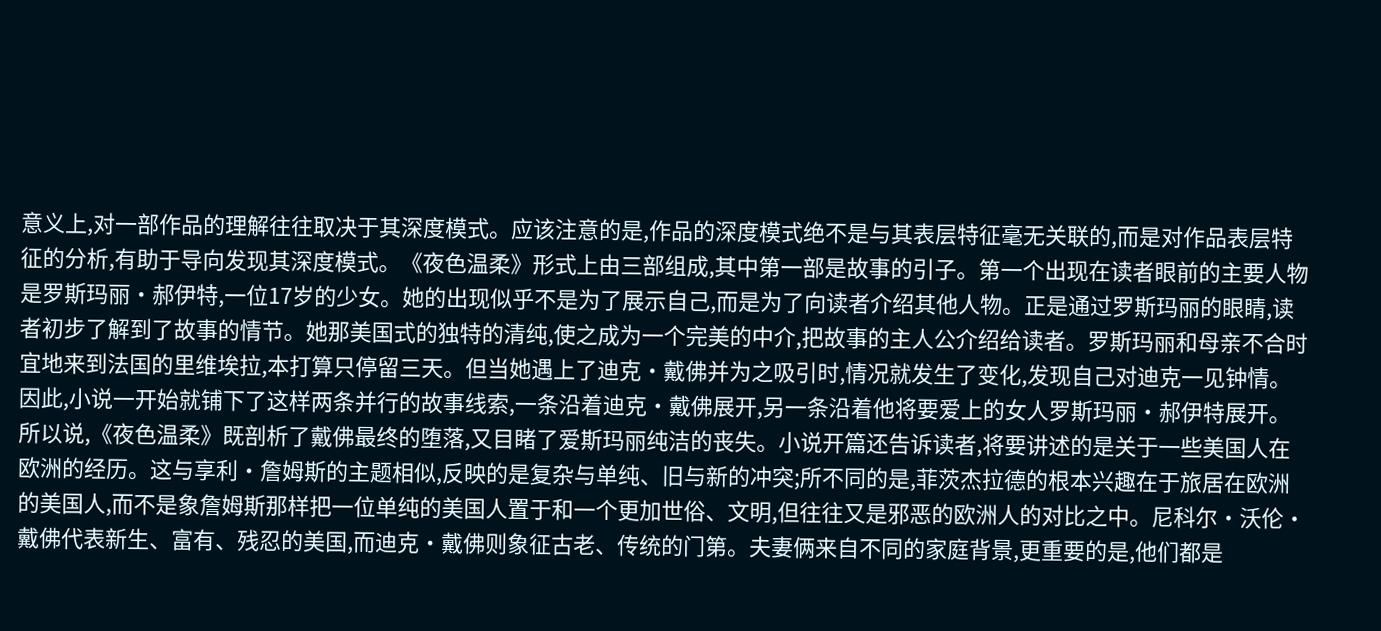意义上,对一部作品的理解往往取决于其深度模式。应该注意的是,作品的深度模式绝不是与其表层特征毫无关联的,而是对作品表层特征的分析,有助于导向发现其深度模式。《夜色温柔》形式上由三部组成,其中第一部是故事的引子。第一个出现在读者眼前的主要人物是罗斯玛丽·郝伊特,一位17岁的少女。她的出现似乎不是为了展示自己,而是为了向读者介绍其他人物。正是通过罗斯玛丽的眼睛,读者初步了解到了故事的情节。她那美国式的独特的清纯,使之成为一个完美的中介,把故事的主人公介绍给读者。罗斯玛丽和母亲不合时宜地来到法国的里维埃拉,本打算只停留三天。但当她遇上了迪克·戴佛并为之吸引时,情况就发生了变化,发现自己对迪克一见钟情。因此,小说一开始就铺下了这样两条并行的故事线索,一条沿着迪克·戴佛展开,另一条沿着他将要爱上的女人罗斯玛丽·郝伊特展开。所以说,《夜色温柔》既剖析了戴佛最终的堕落,又目睹了爱斯玛丽纯洁的丧失。小说开篇还告诉读者,将要讲述的是关于一些美国人在欧洲的经历。这与享利·詹姆斯的主题相似,反映的是复杂与单纯、旧与新的冲突;所不同的是,菲茨杰拉德的根本兴趣在于旅居在欧洲的美国人,而不是象詹姆斯那样把一位单纯的美国人置于和一个更加世俗、文明,但往往又是邪恶的欧洲人的对比之中。尼科尔·沃伦·戴佛代表新生、富有、残忍的美国,而迪克·戴佛则象征古老、传统的门第。夫妻俩来自不同的家庭背景,更重要的是,他们都是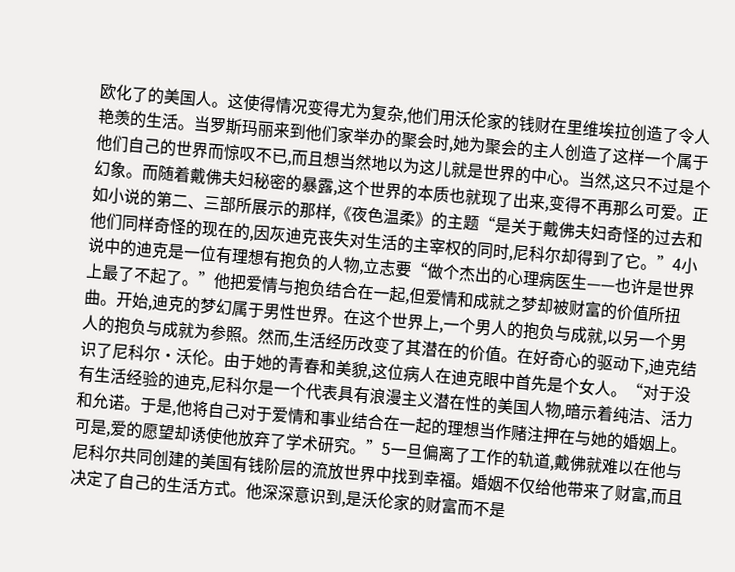欧化了的美国人。这使得情况变得尤为复杂,他们用沃伦家的钱财在里维埃拉创造了令人艳羡的生活。当罗斯玛丽来到他们家举办的聚会时,她为聚会的主人创造了这样一个属于他们自己的世界而惊叹不已,而且想当然地以为这儿就是世界的中心。当然,这只不过是个幻象。而随着戴佛夫妇秘密的暴露,这个世界的本质也就现了出来,变得不再那么可爱。正如小说的第二、三部所展示的那样,《夜色温柔》的主题“是关于戴佛夫妇奇怪的过去和他们同样奇怪的现在的,因灰迪克丧失对生活的主宰权的同时,尼科尔却得到了它。”4小说中的迪克是一位有理想有抱负的人物,立志要“做个杰出的心理病医生——也许是世界上最了不起了。”他把爱情与抱负结合在一起,但爱情和成就之梦却被财富的价值所扭曲。开始,迪克的梦幻属于男性世界。在这个世界上,一个男人的抱负与成就,以另一个男人的抱负与成就为参照。然而,生活经历改变了其潜在的价值。在好奇心的驱动下,迪克结识了尼科尔·沃伦。由于她的青春和美貌,这位病人在迪克眼中首先是个女人。“对于没有生活经验的迪克,尼科尔是一个代表具有浪漫主义潜在性的美国人物,暗示着纯洁、活力和允诺。于是,他将自己对于爱情和事业结合在一起的理想当作赌注押在与她的婚姻上。可是,爱的愿望却诱使他放弃了学术研究。”5一旦偏离了工作的轨道,戴佛就难以在他与尼科尔共同创建的美国有钱阶层的流放世界中找到幸福。婚姻不仅给他带来了财富,而且决定了自己的生活方式。他深深意识到,是沃伦家的财富而不是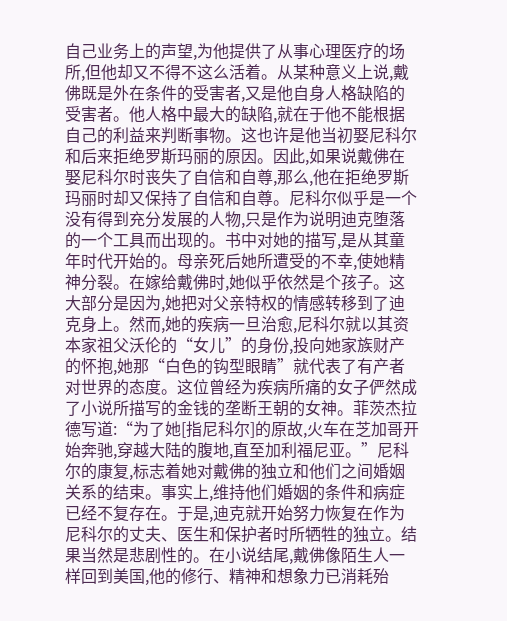自己业务上的声望,为他提供了从事心理医疗的场所,但他却又不得不这么活着。从某种意义上说,戴佛既是外在条件的受害者,又是他自身人格缺陷的受害者。他人格中最大的缺陷,就在于他不能根据自己的利益来判断事物。这也许是他当初娶尼科尔和后来拒绝罗斯玛丽的原因。因此,如果说戴佛在娶尼科尔时丧失了自信和自尊,那么,他在拒绝罗斯玛丽时却又保持了自信和自尊。尼科尔似乎是一个没有得到充分发展的人物,只是作为说明迪克堕落的一个工具而出现的。书中对她的描写,是从其童年时代开始的。母亲死后她所遭受的不幸,使她精神分裂。在嫁给戴佛时,她似乎依然是个孩子。这大部分是因为,她把对父亲特权的情感转移到了迪克身上。然而,她的疾病一旦治愈,尼科尔就以其资本家祖父沃伦的“女儿”的身份,投向她家族财产的怀抱,她那“白色的钩型眼睛”就代表了有产者对世界的态度。这位曾经为疾病所痛的女子俨然成了小说所描写的金钱的垄断王朝的女神。菲茨杰拉德写道:“为了她[指尼科尔]的原故,火车在芝加哥开始奔驰,穿越大陆的腹地,直至加利福尼亚。”尼科尔的康复,标志着她对戴佛的独立和他们之间婚姻关系的结束。事实上,维持他们婚姻的条件和病症已经不复存在。于是,迪克就开始努力恢复在作为尼科尔的丈夫、医生和保护者时所牺牲的独立。结果当然是悲剧性的。在小说结尾,戴佛像陌生人一样回到美国,他的修行、精神和想象力已消耗殆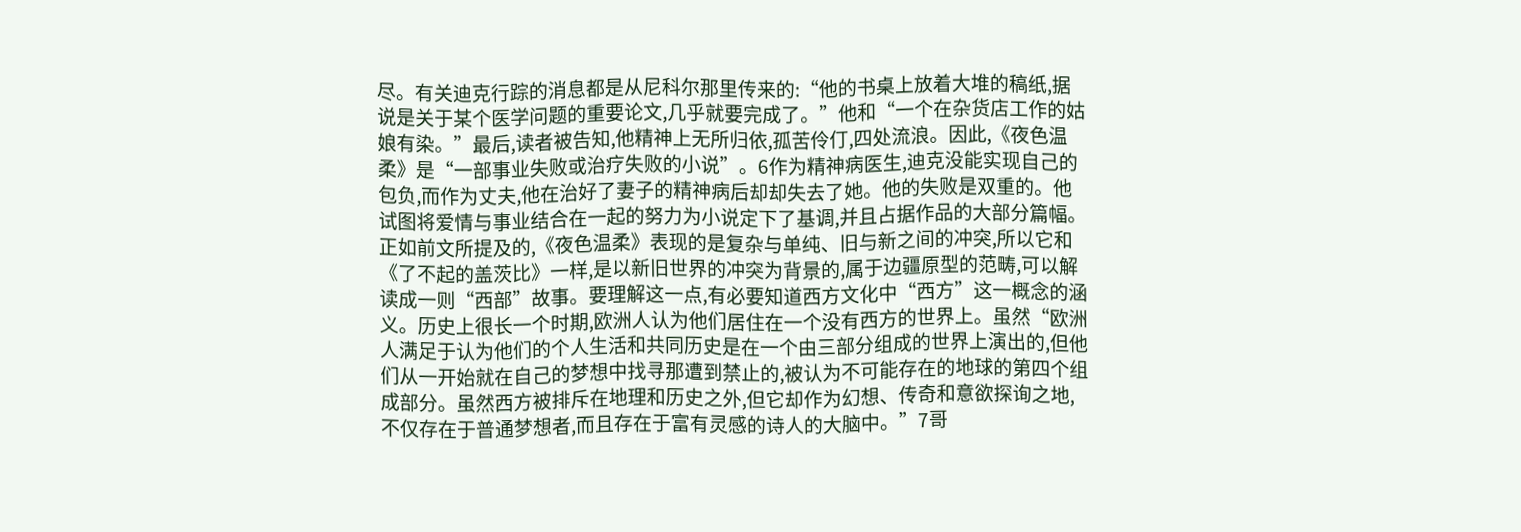尽。有关迪克行踪的消息都是从尼科尔那里传来的:“他的书桌上放着大堆的稿纸,据说是关于某个医学问题的重要论文,几乎就要完成了。”他和“一个在杂货店工作的姑娘有染。”最后,读者被告知,他精神上无所归依,孤苦伶仃,四处流浪。因此,《夜色温柔》是“一部事业失败或治疗失败的小说”。6作为精神病医生,迪克没能实现自己的包负,而作为丈夫,他在治好了妻子的精神病后却却失去了她。他的失败是双重的。他试图将爱情与事业结合在一起的努力为小说定下了基调,并且占据作品的大部分篇幅。正如前文所提及的,《夜色温柔》表现的是复杂与单纯、旧与新之间的冲突,所以它和《了不起的盖茨比》一样,是以新旧世界的冲突为背景的,属于边疆原型的范畴,可以解读成一则“西部”故事。要理解这一点,有必要知道西方文化中“西方”这一概念的涵义。历史上很长一个时期,欧洲人认为他们居住在一个没有西方的世界上。虽然“欧洲人满足于认为他们的个人生活和共同历史是在一个由三部分组成的世界上演出的,但他们从一开始就在自己的梦想中找寻那遭到禁止的,被认为不可能存在的地球的第四个组成部分。虽然西方被排斥在地理和历史之外,但它却作为幻想、传奇和意欲探询之地,不仅存在于普通梦想者,而且存在于富有灵感的诗人的大脑中。”7哥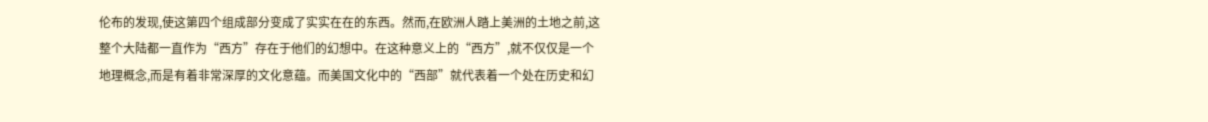伦布的发现,使这第四个组成部分变成了实实在在的东西。然而,在欧洲人踏上美洲的土地之前,这整个大陆都一直作为“西方”存在于他们的幻想中。在这种意义上的“西方”,就不仅仅是一个地理概念,而是有着非常深厚的文化意蕴。而美国文化中的“西部”就代表着一个处在历史和幻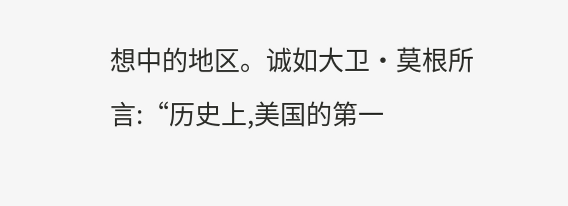想中的地区。诚如大卫·莫根所言:“历史上,美国的第一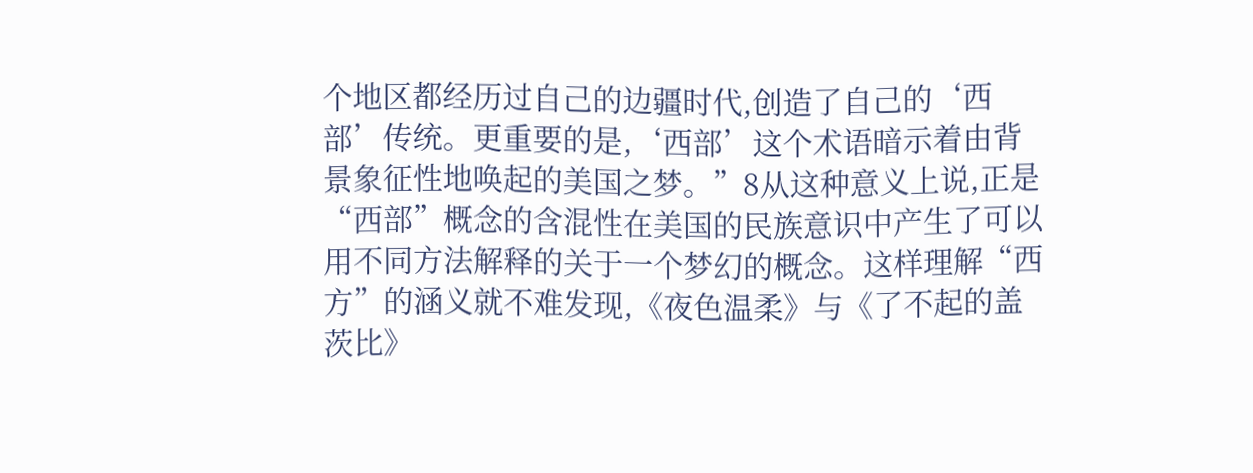个地区都经历过自己的边疆时代,创造了自己的‘西部’传统。更重要的是,‘西部’这个术语暗示着由背景象征性地唤起的美国之梦。”8从这种意义上说,正是“西部”概念的含混性在美国的民族意识中产生了可以用不同方法解释的关于一个梦幻的概念。这样理解“西方”的涵义就不难发现,《夜色温柔》与《了不起的盖茨比》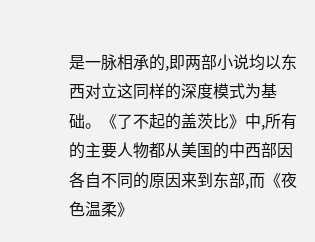是一脉相承的,即两部小说均以东西对立这同样的深度模式为基础。《了不起的盖茨比》中,所有的主要人物都从美国的中西部因各自不同的原因来到东部,而《夜色温柔》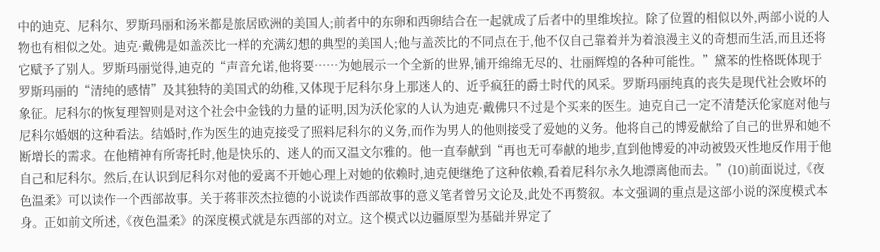中的迪克、尼科尔、罗斯玛丽和汤米都是旅居欧洲的美国人;前者中的东卵和西卵结合在一起就成了后者中的里维埃拉。除了位置的相似以外,两部小说的人物也有相似之处。迪克·戴佛是如盖茨比一样的充满幻想的典型的美国人;他与盖茨比的不同点在于,他不仅自己靠着并为着浪漫主义的奇想而生活,而且还将它赋予了别人。罗斯玛丽觉得,迪克的“声音允诺,他将要……为她展示一个全新的世界,铺开绵绵无尽的、壮丽辉煌的各种可能性。”黛苯的性格既体现于罗斯玛丽的“清纯的感情”及其独特的美国式的幼稚,又体现于尼科尔身上那迷人的、近乎疯狂的爵士时代的风采。罗斯玛丽纯真的丧失是现代社会败坏的象征。尼科尔的恢复理智则是对这个社会中金钱的力量的证明,因为沃伦家的人认为迪克·戴佛只不过是个买来的医生。迪克自己一定不清楚沃伦家庭对他与尼科尔婚姻的这种看法。结婚时,作为医生的迪克接受了照料尼科尔的义务,而作为男人的他则接受了爱她的义务。他将自己的博爱献给了自己的世界和她不断增长的需求。在他精神有所寄托时,他是快乐的、迷人的而又温文尔雅的。他一直奉献到“再也无可奉献的地步,直到他博爱的冲动被毁灭性地反作用于他自己和尼科尔。然后,在认识到尼科尔对他的爱离不开她心理上对她的依赖时,迪克便继绝了这种依赖,看着尼科尔永久地漂离他而去。”(10)前面说过,《夜色温柔》可以读作一个西部故事。关于蒋菲茨杰拉德的小说读作西部故事的意义笔者曾另文论及,此处不再赘叙。本文强调的重点是这部小说的深度模式本身。正如前文所述,《夜色温柔》的深度模式就是东西部的对立。这个模式以边疆原型为基础并界定了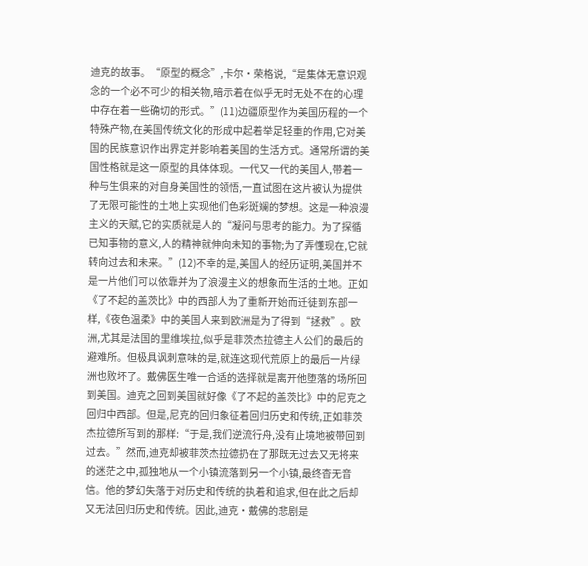迪克的故事。“原型的概念”,卡尔·荣格说,“是集体无意识观念的一个必不可少的相关物,暗示着在似乎无时无处不在的心理中存在着一些确切的形式。”(11)边疆原型作为美国历程的一个特殊产物,在美国传统文化的形成中起着举足轻重的作用,它对美国的民族意识作出界定并影响着美国的生活方式。通常所谓的美国性格就是这一原型的具体体现。一代又一代的美国人,带着一种与生俱来的对自身美国性的领悟,一直试图在这片被认为提供了无限可能性的土地上实现他们色彩斑斓的梦想。这是一种浪漫主义的天赋,它的实质就是人的“凝问与思考的能力。为了探循已知事物的意义,人的精神就伸向未知的事物;为了弄懂现在,它就转向过去和未来。”(12)不幸的是,美国人的经历证明,美国并不是一片他们可以依靠并为了浪漫主义的想象而生活的土地。正如《了不起的盖茨比》中的西部人为了重新开始而迁徒到东部一样,《夜色温柔》中的美国人来到欧洲是为了得到“拯救”。欧洲,尤其是法国的里维埃拉,似乎是菲茨杰拉德主人公们的最后的避难所。但极具讽刺意味的是,就连这现代荒原上的最后一片绿洲也败坏了。戴佛医生唯一合适的选择就是离开他堕落的场所回到美国。迪克之回到美国就好像《了不起的盖茨比》中的尼克之回归中西部。但是,尼克的回归象征着回归历史和传统,正如菲茨杰拉德所写到的那样:“于是,我们逆流行舟,没有止境地被带回到过去。”然而,迪克却被菲茨杰拉德扔在了那既无过去又无将来的迷茫之中,孤独地从一个小镇流落到另一个小镇,最终杳无音信。他的梦幻失落于对历史和传统的执着和追求,但在此之后却又无法回归历史和传统。因此,迪克·戴佛的悲剧是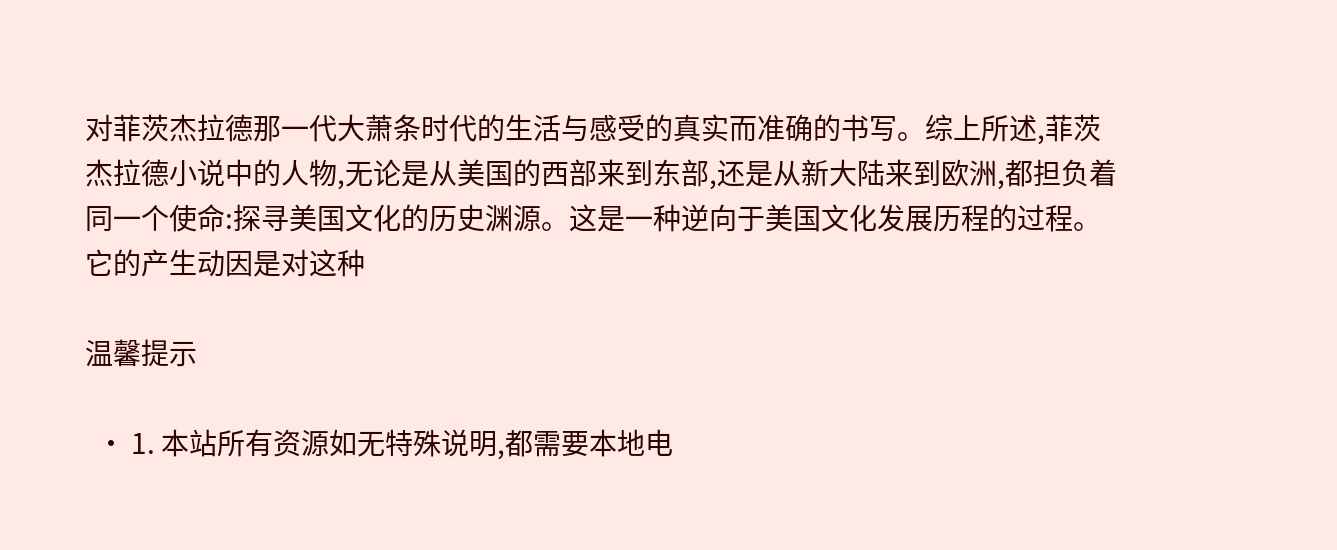对菲茨杰拉德那一代大萧条时代的生活与感受的真实而准确的书写。综上所述,菲茨杰拉德小说中的人物,无论是从美国的西部来到东部,还是从新大陆来到欧洲,都担负着同一个使命:探寻美国文化的历史渊源。这是一种逆向于美国文化发展历程的过程。它的产生动因是对这种

温馨提示

  • 1. 本站所有资源如无特殊说明,都需要本地电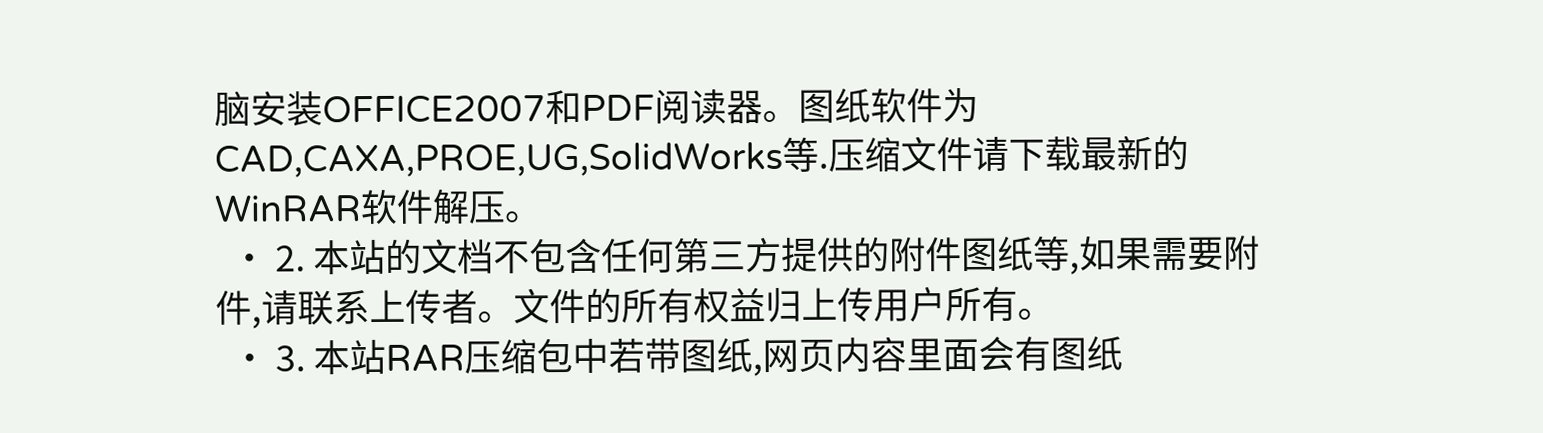脑安装OFFICE2007和PDF阅读器。图纸软件为CAD,CAXA,PROE,UG,SolidWorks等.压缩文件请下载最新的WinRAR软件解压。
  • 2. 本站的文档不包含任何第三方提供的附件图纸等,如果需要附件,请联系上传者。文件的所有权益归上传用户所有。
  • 3. 本站RAR压缩包中若带图纸,网页内容里面会有图纸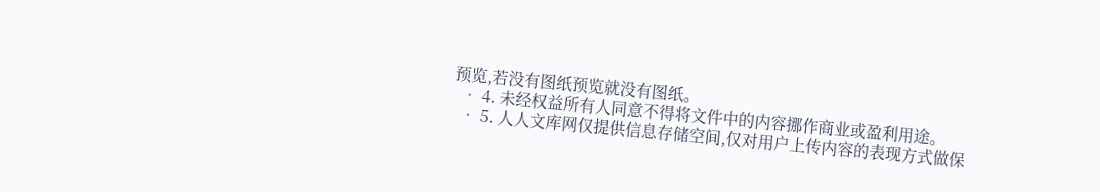预览,若没有图纸预览就没有图纸。
  • 4. 未经权益所有人同意不得将文件中的内容挪作商业或盈利用途。
  • 5. 人人文库网仅提供信息存储空间,仅对用户上传内容的表现方式做保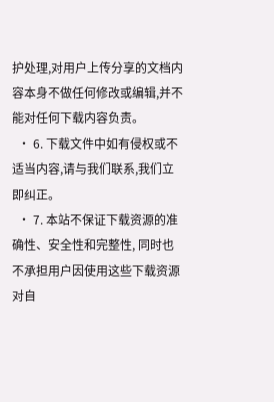护处理,对用户上传分享的文档内容本身不做任何修改或编辑,并不能对任何下载内容负责。
  • 6. 下载文件中如有侵权或不适当内容,请与我们联系,我们立即纠正。
  • 7. 本站不保证下载资源的准确性、安全性和完整性, 同时也不承担用户因使用这些下载资源对自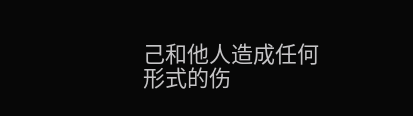己和他人造成任何形式的伤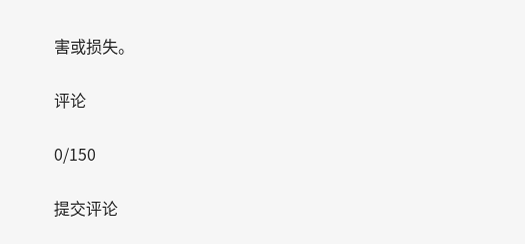害或损失。

评论

0/150

提交评论